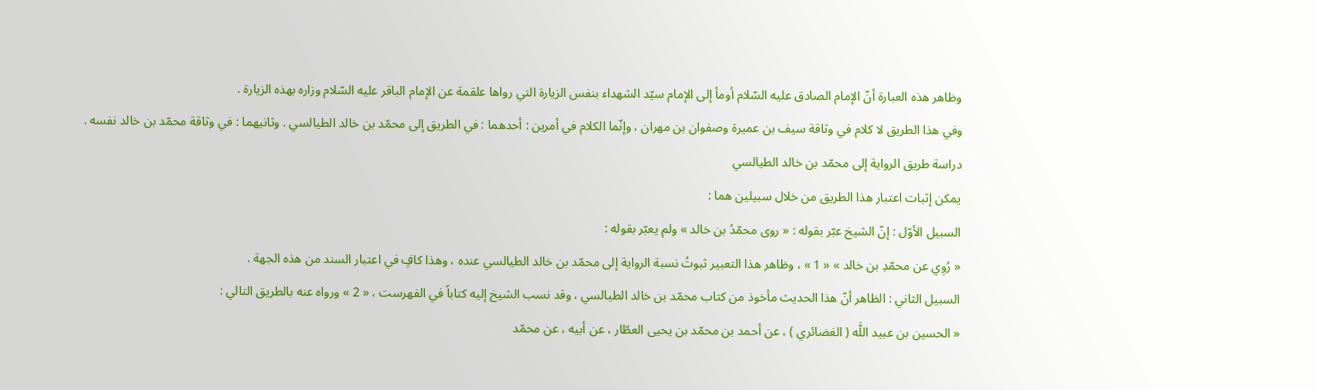وظاهر هذه العبارة أنّ الإمام الصادق عليه السّلام أومأ إلى الإمام سيّد الشهداء بنفس الزيارة التي رواها علقمة عن الإمام الباقر عليه السّلام وزاره بهذه الزيارة .
وفي هذا الطريق لا كلام في وثاقة سيف بن عميرة وصفوان بن مهران ، وإنّما الكلام في أمرين : أحدهما : في الطريق إلى محمّد بن خالد الطيالسي . وثانيهما : في وثاقة محمّد بن خالد نفسه .
دراسة طريق الرواية إلى محمّد بن خالد الطيالسي
يمكن إثبات اعتبار هذا الطريق من خلال سبيلين هما :
السبيل الأوّل : إنّ الشيخ عبّر بقوله : « روى محمّدُ بن خالد » ولم يعبّر بقوله :
« رُوِي عن محمّدِ بن خالد » « 1 » ، وظاهر هذا التعبير ثبوتُ نسبة الرواية إلى محمّد بن خالد الطيالسي عنده ، وهذا كافٍ في اعتبار السند من هذه الجهة .
السبيل الثاني : الظاهر أنّ هذا الحديث مأخوذ من كتاب محمّد بن خالد الطيالسي ، وقد نسب الشيخ إليه كتاباً في الفهرست ، « 2 » ورواه عنه بالطريق التالي :
« الحسين بن عبيد اللَّه ( الغضائري ) ، عن أحمد بن محمّد بن يحيى العطّار ، عن أبيه ، عن محمّد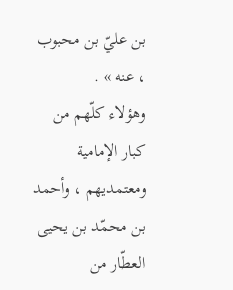بن عليّ بن محبوب ، عنه » .
وهؤلاء كلّهم من كبار الإمامية ومعتمديهم ، وأحمد بن محمّد بن يحيى العطّار من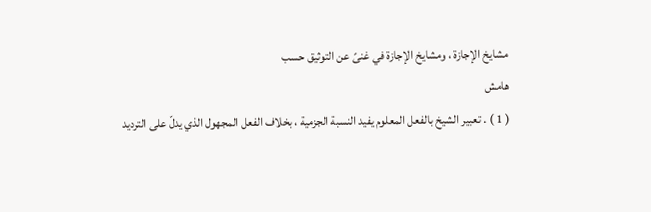مشايخ الإجازة ، ومشايخ الإجازة في غنىً عن التوثيق حسب
هامش
( 1 ) . تعبير الشيخ بالفعل المعلوم يفيد النسبة الجزمية ، بخلاف الفعل المجهول الذي يدلّ على الترديد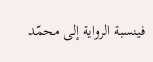فينسبة الرواية إلى محمّد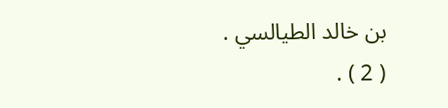بن خالد الطيالسي .
( 2 ) .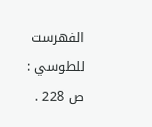الفهرست للطوسي : ص 228 .